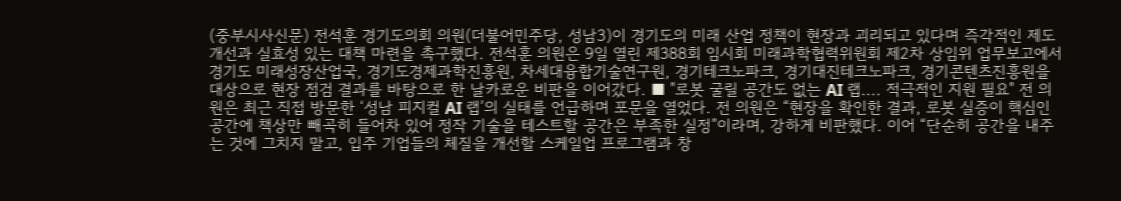(중부시사신문) 전석훈 경기도의회 의원(더불어민주당, 성남3)이 경기도의 미래 산업 정책이 현장과 괴리되고 있다며 즉각적인 제도 개선과 실효성 있는 대책 마련을 촉구했다. 전석훈 의원은 9일 열린 제388회 임시회 미래과학협력위원회 제2차 상임위 업무보고에서 경기도 미래성장산업국, 경기도경제과학진흥원, 차세대융합기술연구원, 경기테크노파크, 경기대진테크노파크, 경기콘텐츠진흥원을 대상으로 현장 점검 결과를 바탕으로 한 날카로운 비판을 이어갔다. ■ "로봇 굴릴 공간도 없는 AI 랩.... 적극적인 지원 필요" 전 의원은 최근 직접 방문한 ‘성남 피지컬 AI 랩’의 실태를 언급하며 포문을 열었다. 전 의원은 “현장을 확인한 결과, 로봇 실증이 핵심인 공간에 책상만 빼곡히 들어차 있어 정작 기술을 테스트할 공간은 부족한 실정”이라며, 강하게 비판했다. 이어 “단순히 공간을 내주는 것에 그치지 말고, 입주 기업들의 체질을 개선할 스케일업 프로그램과 창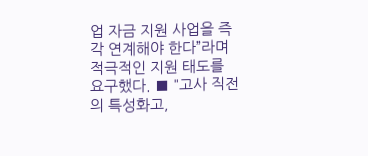업 자금 지원 사업을 즉각 연계해야 한다”라며 적극적인 지원 태도를 요구했다. ■ "고사 직전의 특성화고,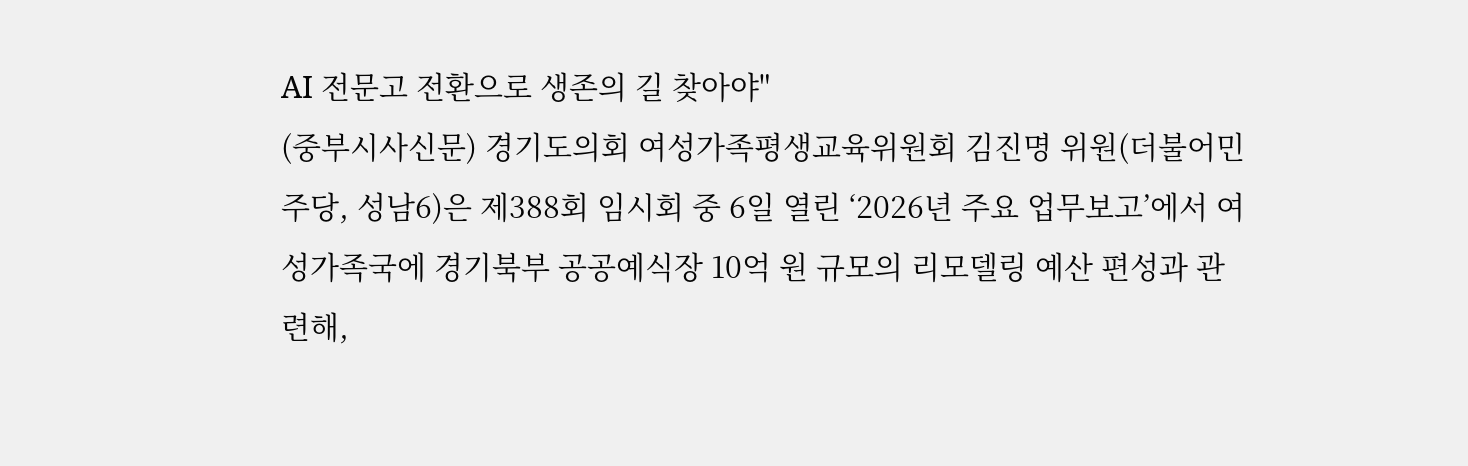AI 전문고 전환으로 생존의 길 찾아야"
(중부시사신문) 경기도의회 여성가족평생교육위원회 김진명 위원(더불어민주당, 성남6)은 제388회 임시회 중 6일 열린 ‘2026년 주요 업무보고’에서 여성가족국에 경기북부 공공예식장 10억 원 규모의 리모델링 예산 편성과 관련해,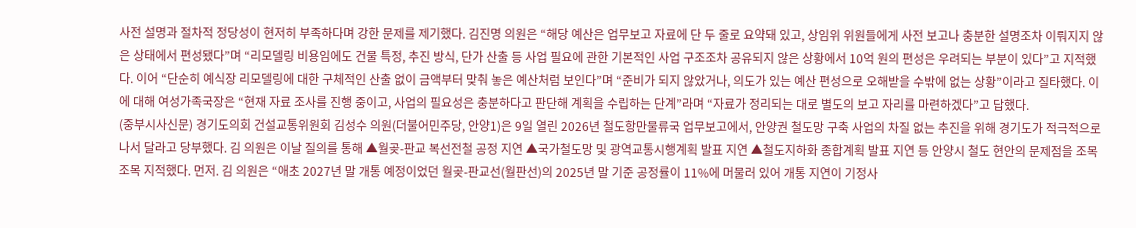사전 설명과 절차적 정당성이 현저히 부족하다며 강한 문제를 제기했다. 김진명 의원은 “해당 예산은 업무보고 자료에 단 두 줄로 요약돼 있고, 상임위 위원들에게 사전 보고나 충분한 설명조차 이뤄지지 않은 상태에서 편성됐다”며 “리모델링 비용임에도 건물 특정, 추진 방식, 단가 산출 등 사업 필요에 관한 기본적인 사업 구조조차 공유되지 않은 상황에서 10억 원의 편성은 우려되는 부분이 있다”고 지적했다. 이어 “단순히 예식장 리모델링에 대한 구체적인 산출 없이 금액부터 맞춰 놓은 예산처럼 보인다”며 “준비가 되지 않았거나, 의도가 있는 예산 편성으로 오해받을 수밖에 없는 상황”이라고 질타했다. 이에 대해 여성가족국장은 “현재 자료 조사를 진행 중이고, 사업의 필요성은 충분하다고 판단해 계획을 수립하는 단계”라며 “자료가 정리되는 대로 별도의 보고 자리를 마련하겠다”고 답했다.
(중부시사신문) 경기도의회 건설교통위원회 김성수 의원(더불어민주당, 안양1)은 9일 열린 2026년 철도항만물류국 업무보고에서, 안양권 철도망 구축 사업의 차질 없는 추진을 위해 경기도가 적극적으로 나서 달라고 당부했다. 김 의원은 이날 질의를 통해 ▲월곶-판교 복선전철 공정 지연 ▲국가철도망 및 광역교통시행계획 발표 지연 ▲철도지하화 종합계획 발표 지연 등 안양시 철도 현안의 문제점을 조목조목 지적했다. 먼저. 김 의원은 “애초 2027년 말 개통 예정이었던 월곶-판교선(월판선)의 2025년 말 기준 공정률이 11%에 머물러 있어 개통 지연이 기정사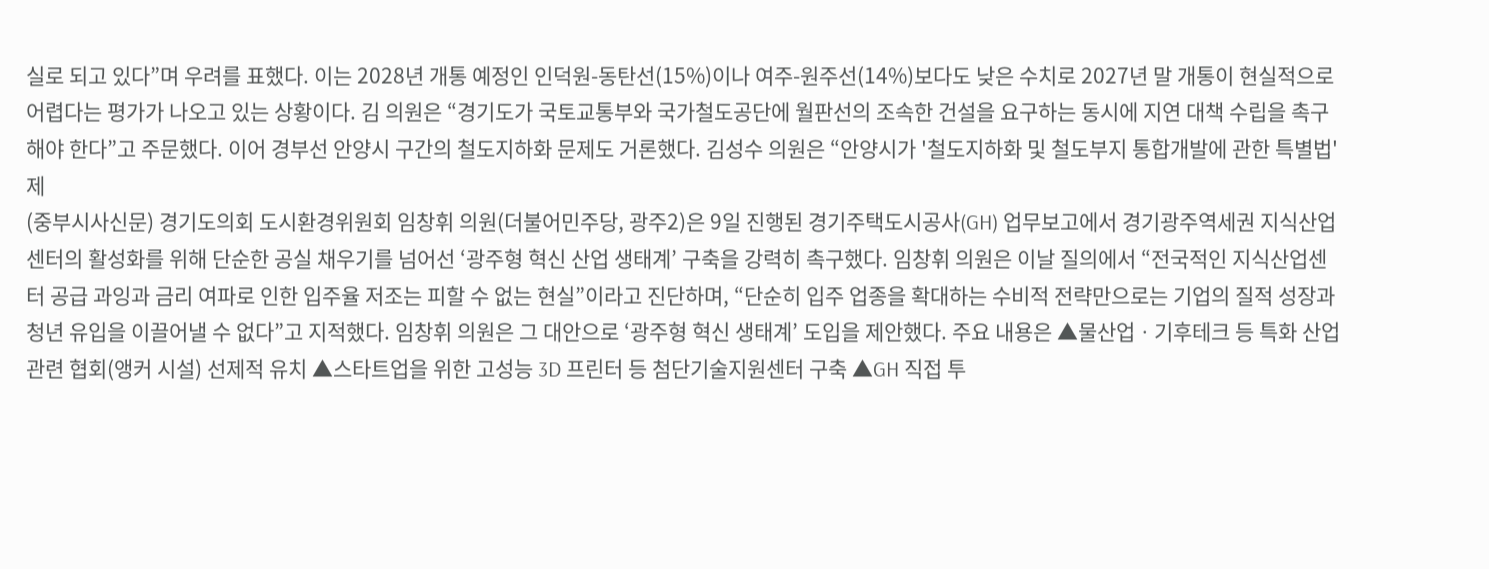실로 되고 있다”며 우려를 표했다. 이는 2028년 개통 예정인 인덕원-동탄선(15%)이나 여주-원주선(14%)보다도 낮은 수치로 2027년 말 개통이 현실적으로 어렵다는 평가가 나오고 있는 상황이다. 김 의원은 “경기도가 국토교통부와 국가철도공단에 월판선의 조속한 건설을 요구하는 동시에 지연 대책 수립을 촉구해야 한다”고 주문했다. 이어 경부선 안양시 구간의 철도지하화 문제도 거론했다. 김성수 의원은 “안양시가 '철도지하화 및 철도부지 통합개발에 관한 특별법' 제
(중부시사신문) 경기도의회 도시환경위원회 임창휘 의원(더불어민주당, 광주2)은 9일 진행된 경기주택도시공사(GH) 업무보고에서 경기광주역세권 지식산업센터의 활성화를 위해 단순한 공실 채우기를 넘어선 ‘광주형 혁신 산업 생태계’ 구축을 강력히 촉구했다. 임창휘 의원은 이날 질의에서 “전국적인 지식산업센터 공급 과잉과 금리 여파로 인한 입주율 저조는 피할 수 없는 현실”이라고 진단하며, “단순히 입주 업종을 확대하는 수비적 전략만으로는 기업의 질적 성장과 청년 유입을 이끌어낼 수 없다”고 지적했다. 임창휘 의원은 그 대안으로 ‘광주형 혁신 생태계’ 도입을 제안했다. 주요 내용은 ▲물산업ㆍ기후테크 등 특화 산업 관련 협회(앵커 시설) 선제적 유치 ▲스타트업을 위한 고성능 3D 프린터 등 첨단기술지원센터 구축 ▲GH 직접 투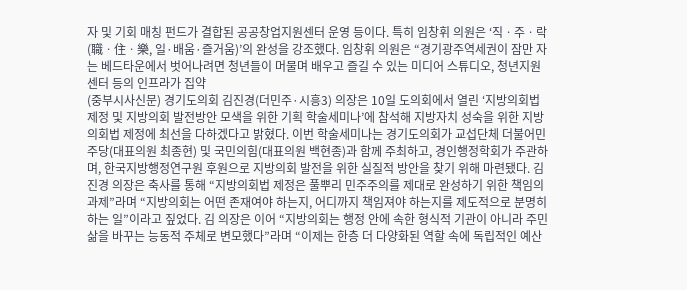자 및 기회 매칭 펀드가 결합된 공공창업지원센터 운영 등이다. 특히 임창휘 의원은 ‘직ㆍ주ㆍ락(職ㆍ住ㆍ樂, 일·배움·즐거움)’의 완성을 강조했다. 임창휘 의원은 “경기광주역세권이 잠만 자는 베드타운에서 벗어나려면 청년들이 머물며 배우고 즐길 수 있는 미디어 스튜디오, 청년지원센터 등의 인프라가 집약
(중부시사신문) 경기도의회 김진경(더민주·시흥3) 의장은 10일 도의회에서 열린 ‘지방의회법 제정 및 지방의회 발전방안 모색을 위한 기획 학술세미나’에 참석해 지방자치 성숙을 위한 지방의회법 제정에 최선을 다하겠다고 밝혔다. 이번 학술세미나는 경기도의회가 교섭단체 더불어민주당(대표의원 최종현) 및 국민의힘(대표의원 백현종)과 함께 주최하고, 경인행정학회가 주관하며, 한국지방행정연구원 후원으로 지방의회 발전을 위한 실질적 방안을 찾기 위해 마련됐다. 김진경 의장은 축사를 통해 “지방의회법 제정은 풀뿌리 민주주의를 제대로 완성하기 위한 책임의 과제”라며 “지방의회는 어떤 존재여야 하는지, 어디까지 책임져야 하는지를 제도적으로 분명히 하는 일”이라고 짚었다. 김 의장은 이어 “지방의회는 행정 안에 속한 형식적 기관이 아니라 주민 삶을 바꾸는 능동적 주체로 변모했다”라며 “이제는 한층 더 다양화된 역할 속에 독립적인 예산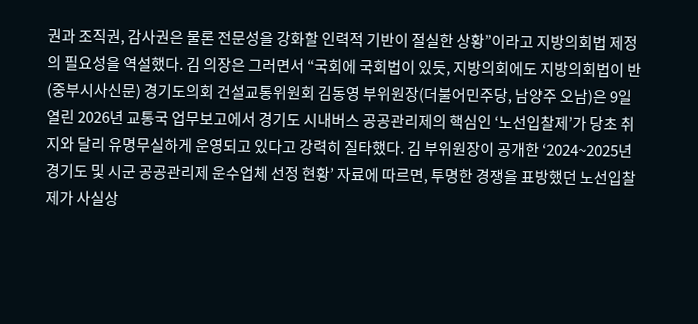권과 조직권, 감사권은 물론 전문성을 강화할 인력적 기반이 절실한 상황”이라고 지방의회법 제정의 필요성을 역설했다. 김 의장은 그러면서 “국회에 국회법이 있듯, 지방의회에도 지방의회법이 반
(중부시사신문) 경기도의회 건설교통위원회 김동영 부위원장(더불어민주당, 남양주 오남)은 9일 열린 2026년 교통국 업무보고에서 경기도 시내버스 공공관리제의 핵심인 ‘노선입찰제’가 당초 취지와 달리 유명무실하게 운영되고 있다고 강력히 질타했다. 김 부위원장이 공개한 ‘2024~2025년 경기도 및 시군 공공관리제 운수업체 선정 현황’ 자료에 따르면, 투명한 경쟁을 표방했던 노선입찰제가 사실상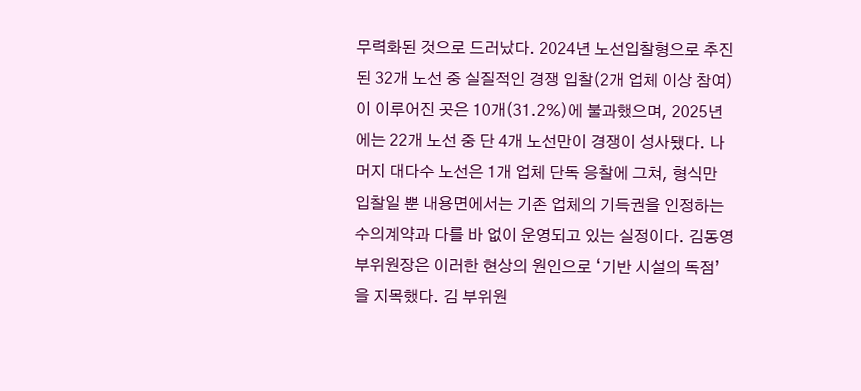무력화된 것으로 드러났다. 2024년 노선입찰형으로 추진된 32개 노선 중 실질적인 경쟁 입찰(2개 업체 이상 참여)이 이루어진 곳은 10개(31.2%)에 불과했으며, 2025년에는 22개 노선 중 단 4개 노선만이 경쟁이 성사됐다. 나머지 대다수 노선은 1개 업체 단독 응찰에 그쳐, 형식만 입찰일 뿐 내용면에서는 기존 업체의 기득권을 인정하는 수의계약과 다를 바 없이 운영되고 있는 실정이다. 김동영 부위원장은 이러한 현상의 원인으로 ‘기반 시설의 독점’을 지목했다. 김 부위원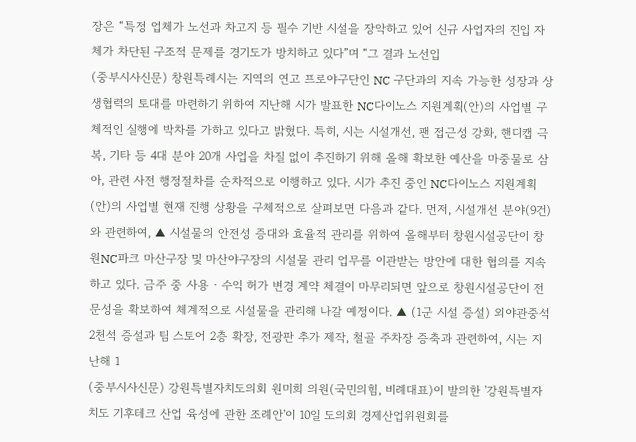장은 “특정 업체가 노선과 차고지 등 필수 기반 시설을 장악하고 있어 신규 사업자의 진입 자체가 차단된 구조적 문제를 경기도가 방치하고 있다”며 “그 결과 노선입
(중부시사신문) 창원특례시는 지역의 연고 프로야구단인 NC 구단과의 지속 가능한 성장과 상생협력의 토대를 마련하기 위하여 지난해 시가 발표한 NC다이노스 지원계획(안)의 사업별 구체적인 실행에 박차를 가하고 있다고 밝혔다. 특히, 시는 시설개선, 팬 접근성 강화, 핸디캡 극복, 기타 등 4대 분야 20개 사업을 차질 없이 추진하기 위해 올해 확보한 예산을 마중물로 삼아, 관련 사전 행정절차를 순차적으로 이행하고 있다. 시가 추진 중인 NC다이노스 지원계획(안)의 사업별 현재 진행 상황을 구체적으로 살펴보면 다음과 같다. 먼저, 시설개선 분야(9건)와 관련하여, ▲ 시설물의 안전성 증대와 효율적 관리를 위하여 올해부터 창원시설공단이 창원NC파크 마산구장 및 마산야구장의 시설물 관리 업무를 이관받는 방안에 대한 협의를 지속하고 있다. 금주 중 사용‧수익 허가 변경 계약 체결이 마무리되면 앞으로 창원시설공단이 전문성을 확보하여 체계적으로 시설물을 관리해 나갈 예정이다. ▲ (1군 시설 증설) 외야관중석 2천석 증설과 팀 스토어 2층 확장, 전광판 추가 제작, 철골 주차장 증축과 관련하여, 시는 지난해 1
(중부시사신문) 강원특별자치도의회 원미희 의원(국민의힘, 비례대표)이 발의한 '강원특별자치도 기후테크 산업 육성에 관한 조례안'이 10일 도의회 경제산업위원회를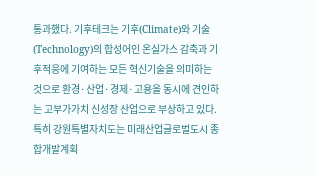통과했다. 기후테크는 기후(Climate)와 기술(Technology)의 합성어인 온실가스 감축과 기후적응에 기여하는 모든 혁신기술을 의미하는 것으로 환경·산업·경제·고용을 동시에 견인하는 고부가가치 신성장 산업으로 부상하고 있다. 특히 강원특별자치도는 미래산업글로벌도시 종합개발계획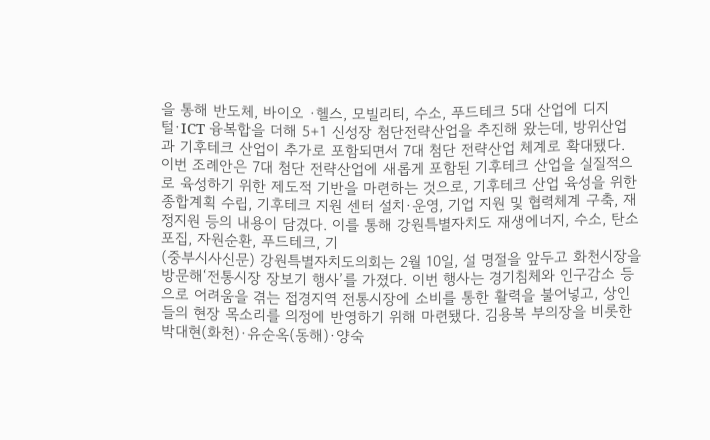을 통해 반도체, 바이오 ·헬스, 모빌리티, 수소, 푸드테크 5대 산업에 디지털·ICT 융복합을 더해 5+1 신성장 첨단전략산업을 추진해 왔는데, 방위산업과 기후테크 산업이 추가로 포함되면서 7대 첨단 전략산업 체계로 확대됐다. 이번 조례안은 7대 첨단 전략산업에 새롭게 포함된 기후테크 산업을 실질적으로 육성하기 위한 제도적 기반을 마련하는 것으로, 기후테크 산업 육성을 위한 종합계획 수립, 기후테크 지원 센터 설치·운영, 기업 지원 및 협력체계 구축, 재정지원 등의 내용이 담겼다. 이를 통해 강원특별자치도 재생에너지, 수소, 탄소포집, 자원순환, 푸드테크, 기
(중부시사신문) 강원특별자치도의회는 2월 10일, 설 명절을 앞두고 화천시장을 방문해‘전통시장 장보기 행사’를 가졌다. 이번 행사는 경기침체와 인구감소 등으로 어려움을 겪는 접경지역 전통시장에 소비를 통한 활력을 불어넣고, 상인들의 현장 목소리를 의정에 반영하기 위해 마련됐다. 김용복 부의장을 비롯한 박대현(화천)·유순옥(동해)·양숙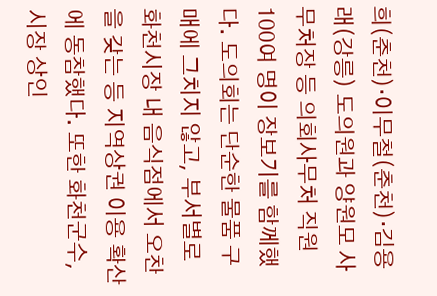희(춘천)·이무철(춘천)·김용래(강릉) 도의원과 양원모 사무처장 등 의회사무처 직원 100여 명이 장보기를 함께했다. 도의회는 단순한 물품 구매에 그치지 않고, 부서별로 화천시장 내 음식점에서 오찬을 갖는 등 지역상권 이용 확산에 동참했다. 또한 화천군수, 시장 상인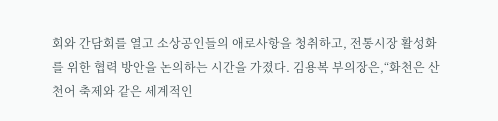회와 간담회를 열고 소상공인들의 애로사항을 청취하고, 전통시장 활성화를 위한 협력 방안을 논의하는 시간을 가졌다. 김용복 부의장은,“화천은 산천어 축제와 같은 세계적인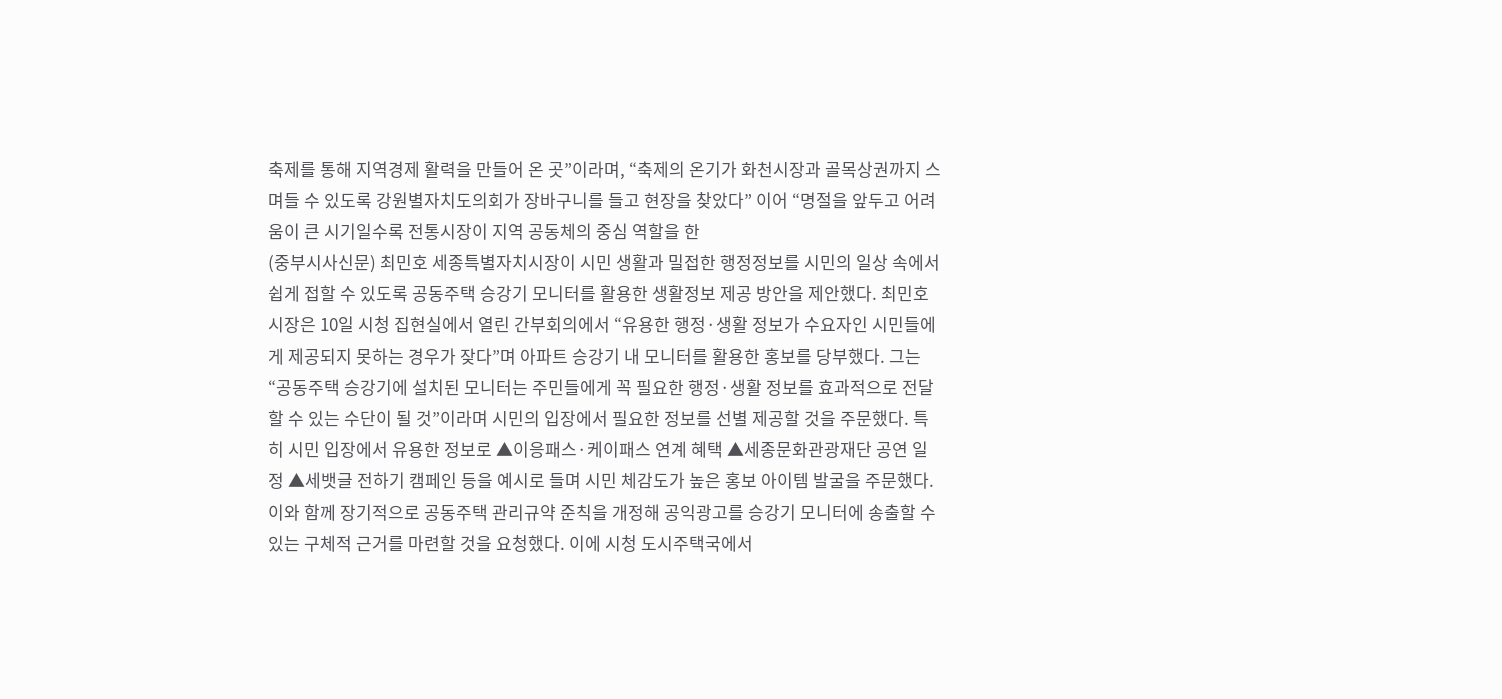축제를 통해 지역경제 활력을 만들어 온 곳”이라며, “축제의 온기가 화천시장과 골목상권까지 스며들 수 있도록 강원별자치도의회가 장바구니를 들고 현장을 찾았다” 이어 “명절을 앞두고 어려움이 큰 시기일수록 전통시장이 지역 공동체의 중심 역할을 한
(중부시사신문) 최민호 세종특별자치시장이 시민 생활과 밀접한 행정정보를 시민의 일상 속에서 쉽게 접할 수 있도록 공동주택 승강기 모니터를 활용한 생활정보 제공 방안을 제안했다. 최민호 시장은 10일 시청 집현실에서 열린 간부회의에서 “유용한 행정·생활 정보가 수요자인 시민들에게 제공되지 못하는 경우가 잦다”며 아파트 승강기 내 모니터를 활용한 홍보를 당부했다. 그는 “공동주택 승강기에 설치된 모니터는 주민들에게 꼭 필요한 행정·생활 정보를 효과적으로 전달할 수 있는 수단이 될 것”이라며 시민의 입장에서 필요한 정보를 선별 제공할 것을 주문했다. 특히 시민 입장에서 유용한 정보로 ▲이응패스·케이패스 연계 혜택 ▲세종문화관광재단 공연 일정 ▲세뱃글 전하기 캠페인 등을 예시로 들며 시민 체감도가 높은 홍보 아이템 발굴을 주문했다. 이와 함께 장기적으로 공동주택 관리규약 준칙을 개정해 공익광고를 승강기 모니터에 송출할 수 있는 구체적 근거를 마련할 것을 요청했다. 이에 시청 도시주택국에서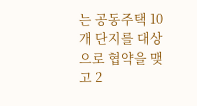는 공동주택 10개 단지를 대상으로 협약을 맺고 2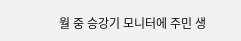월 중 승강기 모니터에 주민 생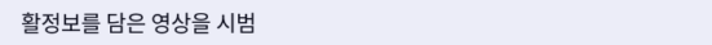활정보를 담은 영상을 시범